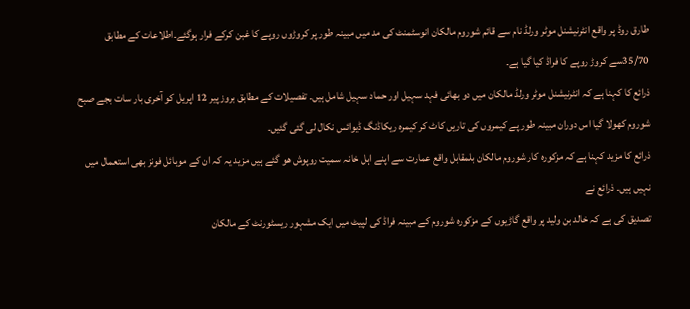طارق روڈ پر واقع انٹرنیشنل موٹر ورلڈ نام سے قائم شوروم مالکان انوسٹمنٹ کی مد میں مبینہ طور پر کروڑوں روپے کا غبن کرکے فرار ہوگئے۔اطلاعات کے مطابق 35/70سے کروڑ روپے کا فراڈ کیا گیا ہے۔
ذرائع کا کہنا ہے کہ انٹرنیشنل موٹر ورلڈ مالکان میں دو بھائی فہد سہیل اور حماد سہیل شامل ہیں۔ تفصیلات کے مطابق بروز پیر 12 اپریل کو آخری بار سات بجے صبح شوروم کھولا گیا اس دوران مبینہ طور پے کیمروں کی تاریں کاٹ کر کیمرہ ریکاڈنگ ڈیوائس نکال لی گئی گئیں۔
ذرائع کا مزید کہنا ہے کہ مزکورہ کار شوروم مالکان بلمقابل واقع عمارت سے اپنے اہل خانہ سمیت روپوش ھو گئے ہیں مزید یہ کہ ان کے موبائل فونز بھی استعمال میں نہیں ہیں۔ ذرائع نے
تصدیق کی ہے کہ خالد بن ولید پر واقع گاڑیوں کے مزکورہ شوروم کے مبینہ فراڈ کی لپیٹ میں ایک مشہور ریسٹورنٹ کے مالکان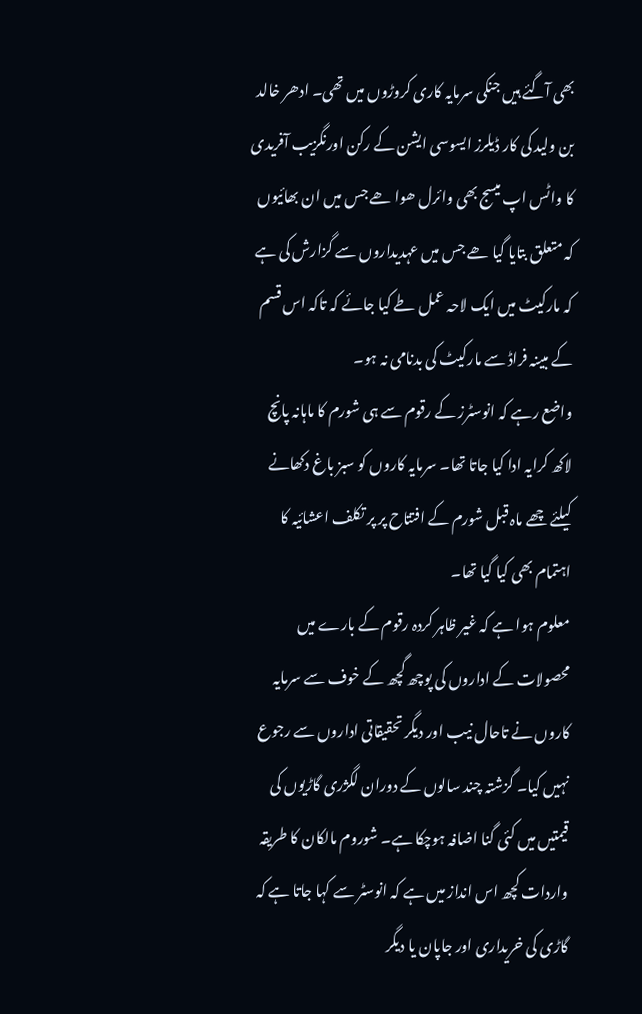بھی آگئے ہیں جنکی سرمایہ کاری کروڑوں میں تھی۔ ادھر خالد بن ولید کی کار ڈیلرز ایسوسی ایشن کے رکن اورنگزیب آفریدی کا واٹس اپ میسج بھی وائرل ھوا ھے جس میں ان بھائیوں کہ متعلق بتایا گیا ھے جس میں عہدیداروں سے گزارش کی ہے کہ مارکیٹ میں ایک لاحہ عمل طے کیا جائے کہ تاکہ اس قسم کے مبینہ فراڈ سے مارکیٹ کی بدنامی نہ ہو۔
واضع رہے کہ انوسٹرز کے رقوم سے ہی شورم کا ماہانہ پانچ لاکھ کرایہ ادا کیا جاتا تھا۔ سرمایہ کاروں کو سبز باغ دکھانے کیلئے چھے ماہ قبل شورم کے افتتاح پر پر تکلف اعشائیہ کا اہتمام بھی کیا گیا تھا۔
معلوم ہوا ہے کہ غیر ظاہر کردہ رقوم کے بارے میں محصولات کے اداروں کی پوچھ گچھ کے خوف سے سرمایہ کاروں نے تاحال نیب اور دیگر تحقیقاتی اداروں سے رجوع نہیں کیا۔ گزشتہ چند سالوں کے دوران لگژری گاڑیوں کی قیمتیں میں کئی گنا اضافہ ہوچکا ہے۔ شوروم مالکان کا طریقہ واردات کچھ اس انداز میں ہے کہ انوسٹر سے کہا جاتا ہے کہ گاڑی کی خریداری اور جاپان یا دیگر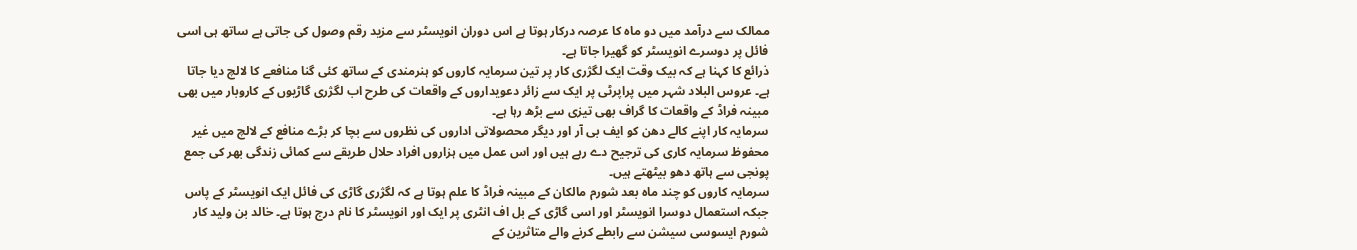ممالک سے درآمد میں دو ماہ کا عرصہ درکار ہوتا ہے اس دوران انویسٹر سے مزید رقم وصول کی جاتی ہے ساتھ ہی اسی فائل پر دوسرے انویسٹر کو گھیرا جاتا ہے۔
ذرائع کا کہنا ہے کہ بیک وقت ایک لگژری کار پر تین سرمایہ کاروں کو ہنرمندی کے ساتھ کئی گنا منافعے کا لالچ دیا جاتا ہے۔ عروس البلاد شہر میں پراپرٹی پر ایک سے زائر دعویداروں کے واقعات کی طرح اب لگژری گاڑیوں کے کاروبار میں بھی مبینہ فراڈ کے واقعات کا گراف بھی تیزی سے بڑھ رہا ہے۔
سرمایہ کار اپنے کالے دھن کو ایف بی آر اور دیگر محصولاتی اداروں کی نظروں سے بچا کر بڑے منافع کے لالچ میں غیر محفوظ سرمایہ کاری کی ترجیح دے رہے ہیں اور اس عمل میں ہزاروں افراد حلال طریقے سے کمائی زندگی بھر کی جمع پونجی سے ہاتھ دھو بیٹھتے ہیں۔
سرمایہ کاروں کو چند ماہ بعد شورم مالکان کے مبینہ فراڈ کا علم ہوتا ہے کہ لگژری گاڑی کی فائل ایک انویسٹر کے پاس جبکہ استعمال دوسرا انویسٹر اور اسی گاڑی کے بل اف انٹری پر ایک اور انویسٹر کا نام درج ہوتا ہے۔ خالد بن ولید کار شورم ایسوسی سیشن سے رابطے کرنے والے متاثرین کے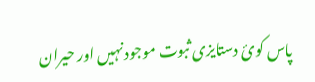پاس کوئ دستایزی ثبوت موجود نہیں اور حیران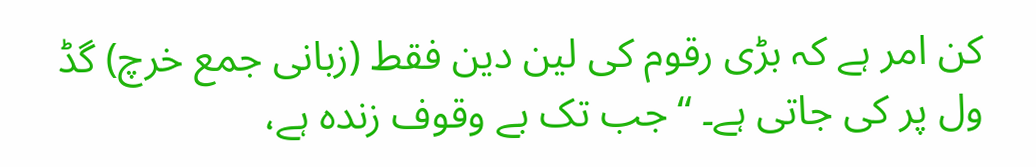کن امر ہے کہ بڑی رقوم کی لین دین فقط (زبانی جمع خرچ) گڈ ول پر کی جاتی ہے۔ “جب تک بے وقوف زندہ ہے،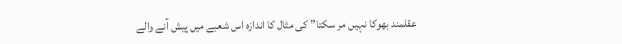عقلمند بھوکا نہیں مر سکتا” کی مثال کا اندازہ اس شعبے میں پیش آنے والے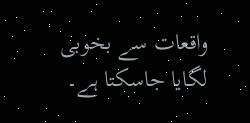واقعات سے بخوبی لگایا جاسکتا ہے۔